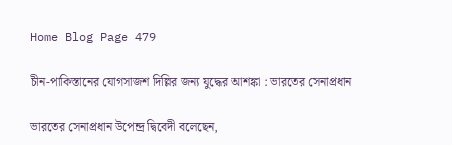Home Blog Page 479

চীন-পাকিস্তানের যোগসাজশ দিল্লির জন্য যুদ্ধের আশঙ্কা : ভারতের সেনাপ্রধান

ভারতের সেনাপ্রধান উপেন্দ্র দ্বিবেদী বলেছেন,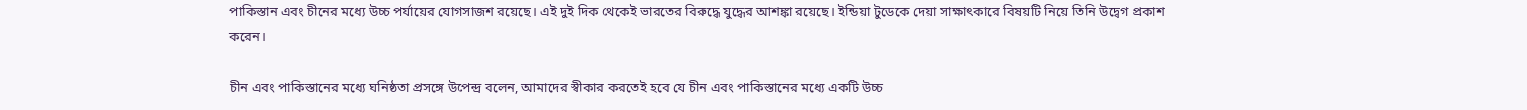পাকিস্তান এবং চীনের মধ্যে উচ্চ পর্যায়ের যোগসাজশ রয়েছে। এই দুই দিক থেকেই ভারতের বিরুদ্ধে যুদ্ধের আশঙ্কা রয়েছে। ইন্ডিয়া টুডেকে দেয়া সাক্ষাৎকারে বিষয়টি নিয়ে তিনি উদ্বেগ প্রকাশ করেন।

চীন এবং পাকিস্তানের মধ্যে ঘনিষ্ঠতা প্রসঙ্গে উপেন্দ্র বলেন, আমাদের স্বীকার করতেই হবে যে চীন এবং পাকিস্তানের মধ্যে একটি উচ্চ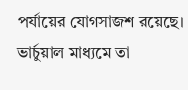পর্যায়ের যোগসাজশ রয়েছে। ভার্চুয়াল মাধ্যমে তা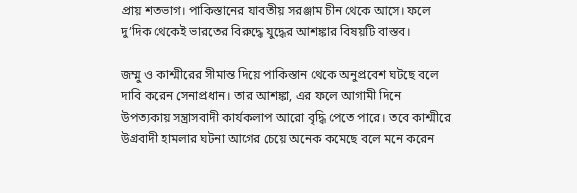প্রায় শতভাগ। পাকিস্তানের যাবতীয় সরঞ্জাম চীন থেকে আসে। ফলে দু’দিক থেকেই ভারতের বিরুদ্ধে যুদ্ধের আশঙ্কার বিষয়টি বাস্তব।

জম্মু ও কাশ্মীরের সীমান্ত দিয়ে পাকিস্তান থেকে অনুপ্রবেশ ঘটছে বলে দাবি করেন সেনাপ্রধান। তার আশঙ্কা, এর ফলে আগামী দিনে উপত্যকায় সন্ত্রাসবাদী কার্যকলাপ আরো বৃদ্ধি পেতে পারে। তবে কাশ্মীরে উগ্রবাদী হামলার ঘটনা আগের চেয়ে অনেক কমেছে বলে মনে করেন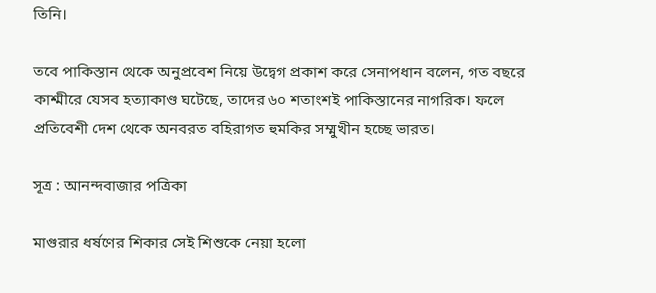তিনি।

তবে পাকিস্তান থেকে অনুপ্রবেশ নিয়ে উদ্বেগ প্রকাশ করে সেনাপধান বলেন, গত বছরে কাশ্মীরে যেসব হত্যাকাণ্ড ঘটেছে, তাদের ৬০ শতাংশই পাকিস্তানের নাগরিক। ফলে প্রতিবেশী দেশ থেকে অনবরত বহিরাগত হুমকির সম্মুখীন হচ্ছে ভারত।

সূত্র : আনন্দবাজার পত্রিকা

মাগুরার ধর্ষণের শিকার সেই শিশুকে নেয়া হলো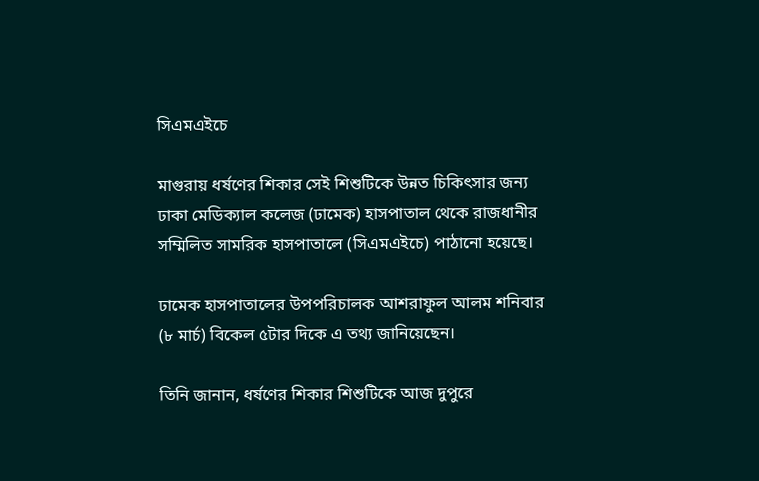সিএমএইচে

মাগুরায় ধর্ষণের শিকার সেই শিশুটিকে উন্নত চিকিৎসার জন্য ঢাকা মেডিক্যাল কলেজ (ঢামেক) হাসপাতাল থেকে রাজধানীর সম্মিলিত সামরিক হাসপাতালে (সিএমএইচে) পাঠানো হয়েছে।

ঢামেক হাসপাতালের উপপরিচালক আশরাফুল আলম শনিবার (৮ মার্চ) বিকেল ৫টার দিকে এ তথ্য জানিয়েছেন।

তিনি জানান, ধর্ষণের শিকার শিশুটিকে আজ দুপুরে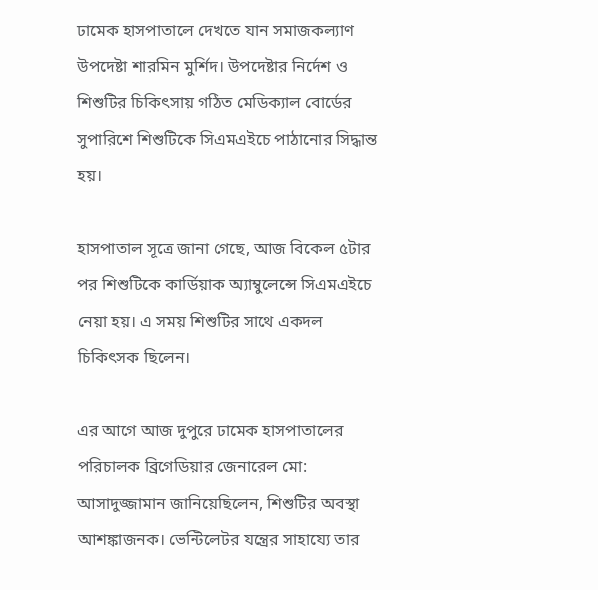ঢামেক হাসপাতালে দেখতে যান সমাজকল্যাণ উপদেষ্টা শারমিন মুর্শিদ। উপদেষ্টার নির্দেশ ও শিশুটির চিকিৎসায় গঠিত মেডিক্যাল বোর্ডের সুপারিশে শিশুটিকে সিএমএইচে পাঠানোর সিদ্ধান্ত হয়।

হাসপাতাল সূত্রে জানা গেছে, আজ বিকেল ৫টার পর শিশুটিকে কার্ডিয়াক অ্যাম্বুলেন্সে সিএমএইচে নেয়া হয়। এ সময় শিশুটির সাথে একদল চিকিৎসক ছিলেন।

এর আগে আজ দুপুরে ঢামেক হাসপাতালের পরিচালক ব্রিগেডিয়ার জেনারেল মো: আসাদুজ্জামান জানিয়েছিলেন, শিশুটির অবস্থা আশঙ্কাজনক। ভেন্টিলেটর যন্ত্রের সাহায্যে তার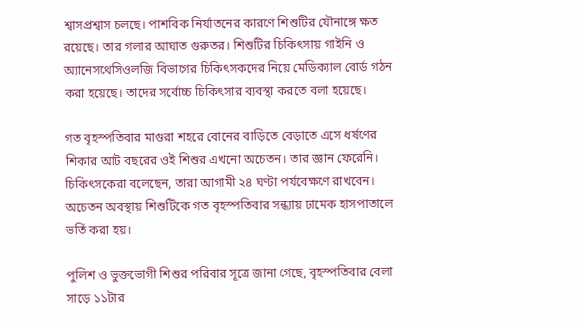শ্বাসপ্রশ্বাস চলছে। পাশবিক নির্যাতনের কারণে শিশুটির যৌনাঙ্গে ক্ষত রয়েছে। তার গলার আঘাত গুরুতর। শিশুটির চিকিৎসায় গাইনি ও অ্যানেসথেসিওলজি বিভাগের চিকিৎসকদের নিয়ে মেডিক্যাল বোর্ড গঠন করা হয়েছে। তাদের সর্বোচ্চ চিকিৎসার ব্যবস্থা করতে বলা হয়েছে।

গত বৃহস্পতিবার মাগুরা শহরে বোনের বাড়িতে বেড়াতে এসে ধর্ষণের শিকার আট বছরের ওই শিশুর এখনো অচেতন। তার জ্ঞান ফেরেনি। চিকিৎসকেরা বলেছেন, তারা আগামী ২৪ ঘণ্টা পর্যবেক্ষণে রাখবেন। অচেতন অবস্থায় শিশুটিকে গত বৃহস্পতিবার সন্ধ্যায় ঢামেক হাসপাতালে ভর্তি করা হয়।

পুলিশ ও ভুক্তভোগী শিশুর পরিবার সূত্রে জানা গেছে, বৃহস্পতিবার বেলা সাড়ে ১১টার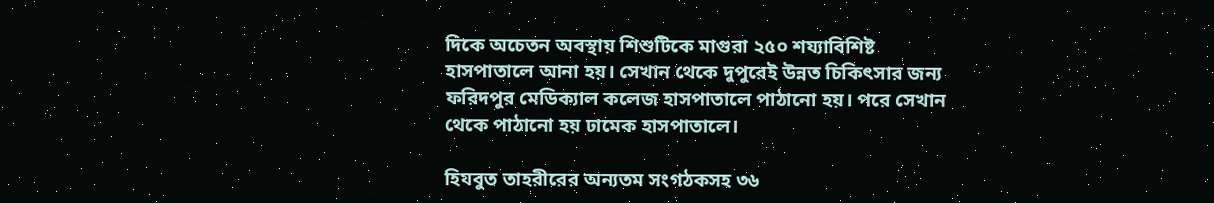দিকে অচেতন অবস্থায় শিশুটিকে মাগুরা ২৫০ শয্যাবিশিষ্ট হাসপাতালে আনা হয়। সেখান থেকে দুপুরেই উন্নত চিকিৎসার জন্য ফরিদপুর মেডিক্যাল কলেজ হাসপাতালে পাঠানো হয়। পরে সেখান থেকে পাঠানো হয় ঢামেক হাসপাতালে।

হিযবুত তাহরীরের অন্যতম সংগঠকসহ ৩৬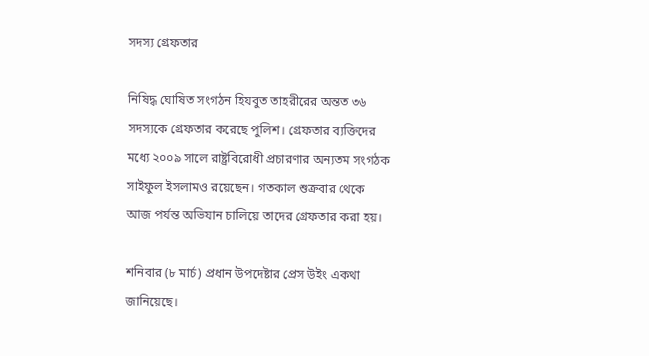সদস্য গ্রেফতার

নিষিদ্ধ ঘোষিত সংগঠন হিযবুত তাহরীরের অন্তত ৩৬ সদস্যকে গ্রেফতার করেছে পুলিশ। গ্রেফতার ব্যক্তিদের মধ্যে ২০০৯ সালে রাষ্ট্রবিরোধী প্রচারণার অন্যতম সংগঠক সাইফুল ইসলামও রয়েছেন। গতকাল শুক্রবার থেকে আজ পর্যন্ত অভিযান চালিয়ে তাদের গ্রেফতার করা হয়।

শনিবার (৮ মার্চ) প্রধান উপদেষ্টার প্রেস উইং একথা জানিয়েছে।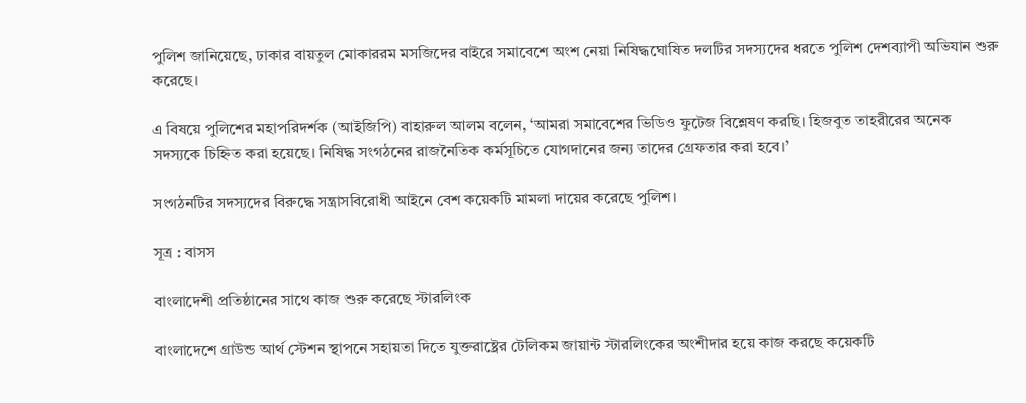পুলিশ জানিয়েছে, ঢাকার বায়তুল মোকাররম মসজিদের বাইরে সমাবেশে অংশ নেয়া নিষিদ্ধঘোষিত দলটির সদস্যদের ধরতে পুলিশ দেশব্যাপী অভিযান শুরু করেছে।

এ বিষয়ে পুলিশের মহাপরিদর্শক (আইজিপি) বাহারুল আলম বলেন, ‘আমরা সমাবেশের ভিডিও ফুটেজ বিশ্লেষণ করছি। হিজবুত তাহরীরের অনেক সদস্যকে চিহ্নিত করা হয়েছে। নিষিদ্ধ সংগঠনের রাজনৈতিক কর্মসূচিতে যোগদানের জন্য তাদের গ্রেফতার করা হবে।’

সংগঠনটির সদস্যদের বিরুদ্ধে সন্ত্রাসবিরোধী আইনে বেশ কয়েকটি মামলা দায়ের করেছে পুলিশ।

সূত্র : বাসস

বাংলাদেশী প্রতিষ্ঠানের সাথে কাজ শুরু করেছে স্টারলিংক

বাংলাদেশে গ্রাউন্ড আর্থ স্টেশন স্থাপনে সহায়তা দিতে যুক্তরাষ্ট্রের টেলিকম জায়ান্ট স্টারলিংকের অংশীদার হয়ে কাজ করছে কয়েকটি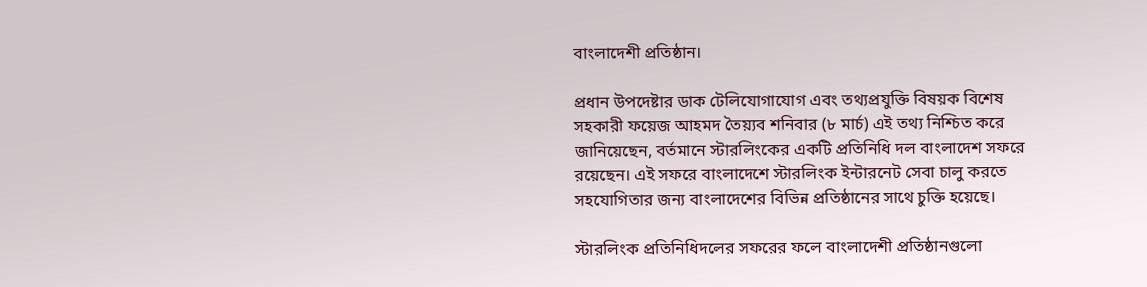বাংলাদেশী প্রতিষ্ঠান।

প্রধান উপদেষ্টার ডাক টেলিযোগাযোগ এবং তথ্যপ্রযুক্তি বিষয়ক বিশেষ সহকারী ফয়েজ আহমদ তৈয়্যব শনিবার (৮ মার্চ) এই তথ্য নিশ্চিত করে জানিয়েছেন, বর্তমানে স্টারলিংকের একটি প্রতিনিধি দল বাংলাদেশ সফরে রয়েছেন। এই সফরে বাংলাদেশে স্টারলিংক ইন্টারনেট সেবা চালু করতে সহযোগিতার জন্য বাংলাদেশের বিভিন্ন প্রতিষ্ঠানের সাথে চুক্তি হয়েছে।

স্টারলিংক প্রতিনিধিদলের সফরের ফলে বাংলাদেশী প্রতিষ্ঠানগুলো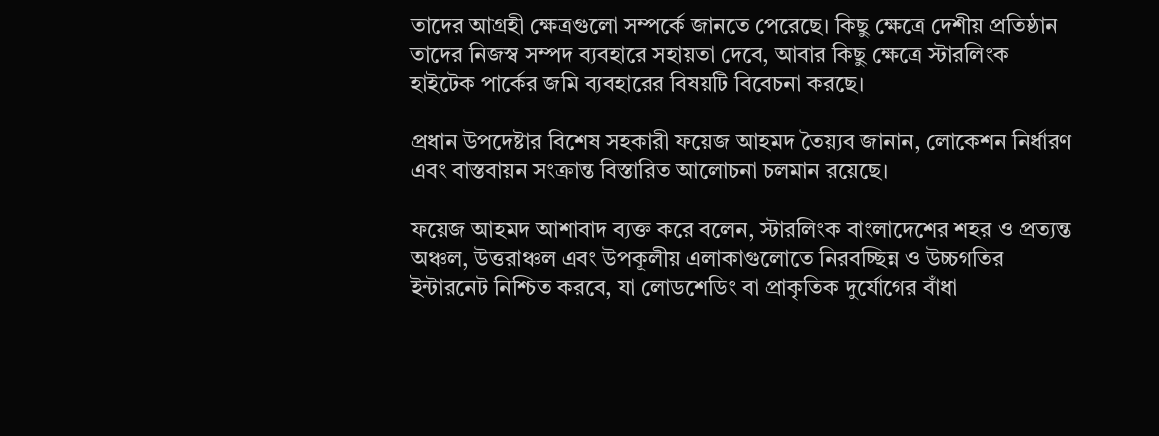তাদের আগ্রহী ক্ষেত্রগুলো সম্পর্কে জানতে পেরেছে। কিছু ক্ষেত্রে দেশীয় প্রতিষ্ঠান তাদের নিজস্ব সম্পদ ব্যবহারে সহায়তা দেবে, আবার কিছু ক্ষেত্রে স্টারলিংক হাইটেক পার্কের জমি ব্যবহারের বিষয়টি বিবেচনা করছে।

প্রধান উপদেষ্টার বিশেষ সহকারী ফয়েজ আহমদ তৈয়্যব জানান, লোকেশন নির্ধারণ এবং বাস্তবায়ন সংক্রান্ত বিস্তারিত আলোচনা চলমান রয়েছে।

ফয়েজ আহমদ আশাবাদ ব্যক্ত করে বলেন, স্টারলিংক বাংলাদেশের শহর ও প্রত্যন্ত অঞ্চল, উত্তরাঞ্চল এবং উপকূলীয় এলাকাগুলোতে নিরবচ্ছিন্ন ও উচ্চগতির ইন্টারনেট নিশ্চিত করবে, যা লোডশেডিং বা প্রাকৃতিক দুর্যোগের বাঁধা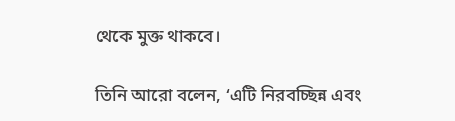থেকে মুক্ত থাকবে।

তিনি আরো বলেন, ‘এটি নিরবচ্ছিন্ন এবং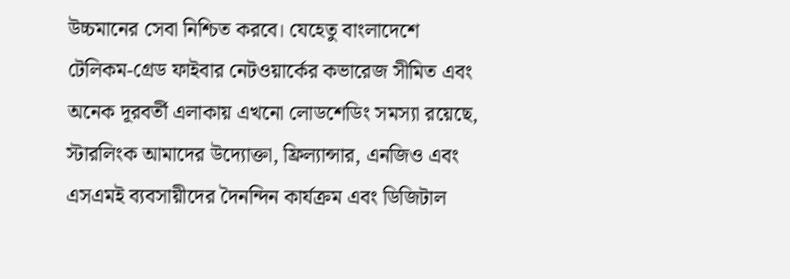উচ্চমানের সেবা নিশ্চিত করবে। যেহেতু বাংলাদেশে টেলিকম-গ্রেড ফাইবার নেটওয়ার্কের কভারেজ সীমিত এবং অনেক দূরবর্তী এলাকায় এখনো লোডশেডিং সমস্যা রয়েছে, স্টারলিংক আমাদের উদ্যোক্তা, ফ্রিল্যান্সার, এনজিও এবং এসএমই ব্যবসায়ীদের দৈনন্দিন কার্যক্রম এবং ডিজিটাল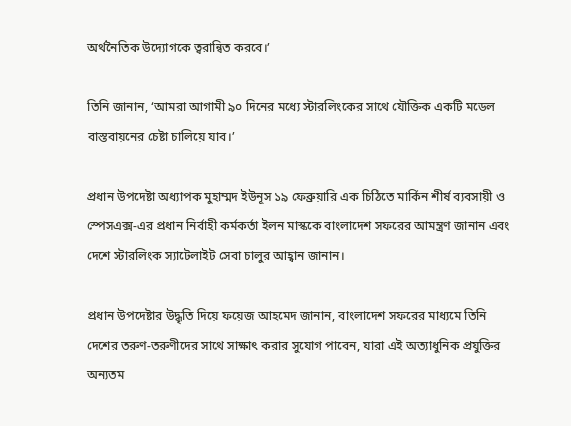অর্থনৈতিক উদ্যোগকে ত্বরান্বিত করবে।’

তিনি জানান, ‘আমরা আগামী ৯০ দিনের মধ্যে স্টারলিংকের সাথে যৌক্তিক একটি মডেল বাস্তবায়নের চেষ্টা চালিয়ে যাব।’

প্রধান উপদেষ্টা অধ্যাপক মুহাম্মদ ইউনূস ১৯ ফেব্রুয়ারি এক চিঠিতে মার্কিন শীর্ষ ব্যবসায়ী ও স্পেসএক্স-এর প্রধান নির্বাহী কর্মকর্তা ইলন মাস্ককে বাংলাদেশ সফরের আমন্ত্রণ জানান এবং দেশে স্টারলিংক স্যাটেলাইট সেবা চালুর আহ্বান জানান।

প্রধান উপদেষ্টার উদ্ধৃতি দিয়ে ফয়েজ আহমেদ জানান, বাংলাদেশ সফরের মাধ্যমে তিনি দেশের তরুণ-তরুণীদের সাথে সাক্ষাৎ করার সুযোগ পাবেন, যারা এই অত্যাধুনিক প্রযুক্তির অন্যতম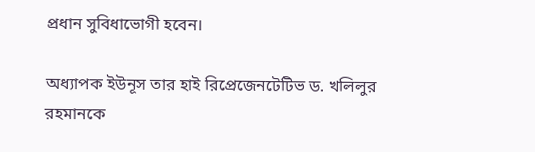প্রধান সুবিধাভোগী হবেন।

অধ্যাপক ইউনূস তার হাই রিপ্রেজেনটেটিভ ড. খলিলুর রহমানকে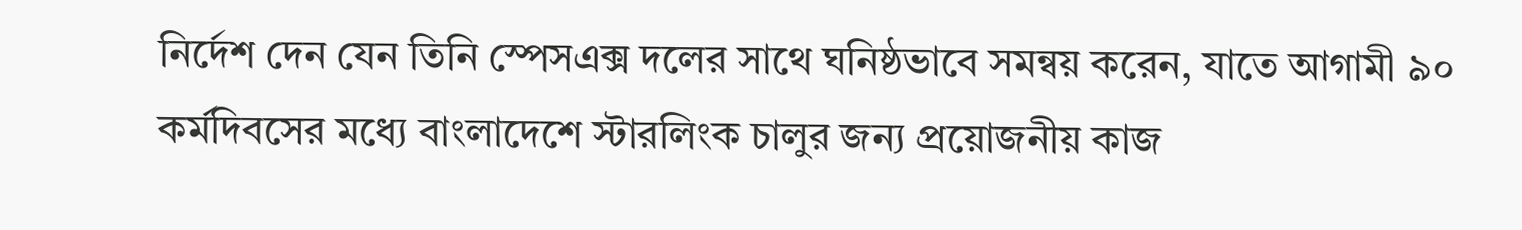নির্দেশ দেন যেন তিনি স্পেসএক্স দলের সাথে ঘনিষ্ঠভাবে সমন্বয় করেন, যাতে আগামী ৯০ কর্মদিবসের মধ্যে বাংলাদেশে স্টারলিংক চালুর জন্য প্রয়োজনীয় কাজ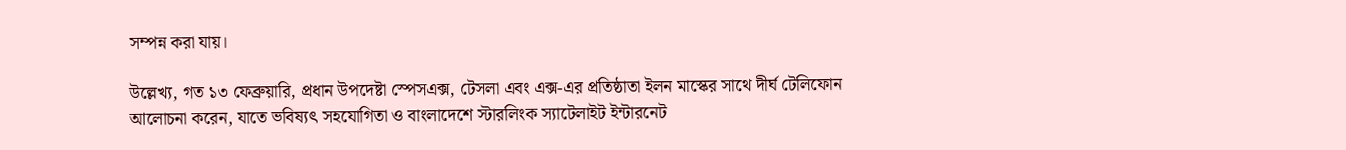সম্পন্ন করা যায়।

উল্লেখ্য, গত ১৩ ফেব্রুয়ারি, প্রধান উপদেষ্টা স্পেসএক্স, টেসলা এবং এক্স-এর প্রতিষ্ঠাতা ইলন মাস্কের সাথে দীর্ঘ টেলিফোন আলোচনা করেন, যাতে ভবিষ্যৎ সহযোগিতা ও বাংলাদেশে স্টারলিংক স্যাটেলাইট ইন্টারনেট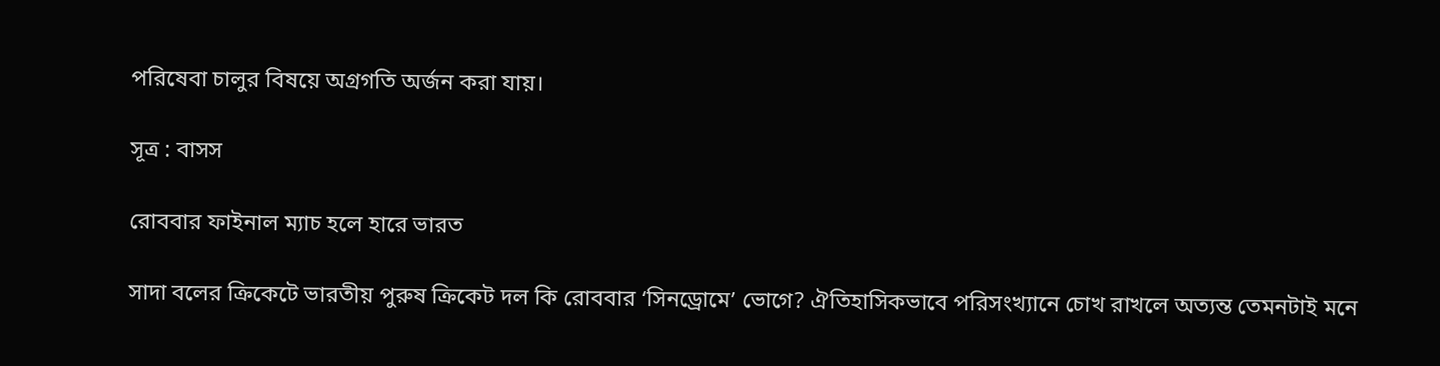পরিষেবা চালুর বিষয়ে অগ্রগতি অর্জন করা যায়।

সূত্র : বাসস

রোববার ফাইনাল ম্যাচ হলে হারে ভারত

সাদা বলের ক্রিকেটে ভারতীয় পুরুষ ক্রিকেট দল কি রোববার ‘সিনড্রোমে’ ভোগে? ঐতিহাসিকভাবে পরিসংখ্যানে চোখ রাখলে অত্যন্ত তেমনটাই মনে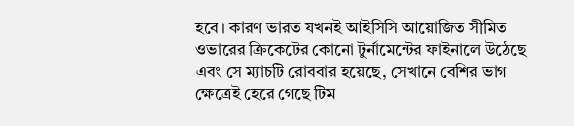হবে। কারণ ভারত যখনই আইসিসি আয়োজিত সীমিত ওভারের ক্রিকেটের কোনো টুর্নামেন্টের ফাইনালে উঠেছে এবং সে ম্যাচটি রোববার হয়েছে, সেখানে বেশির ভাগ ক্ষেত্রেই হেরে গেছে টিম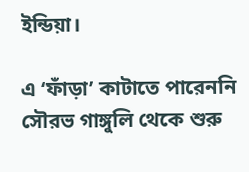ইন্ডিয়া।

এ ‘ফাঁড়া’ কাটাতে পারেননি সৌরভ গাঙ্গুলি থেকে শুরু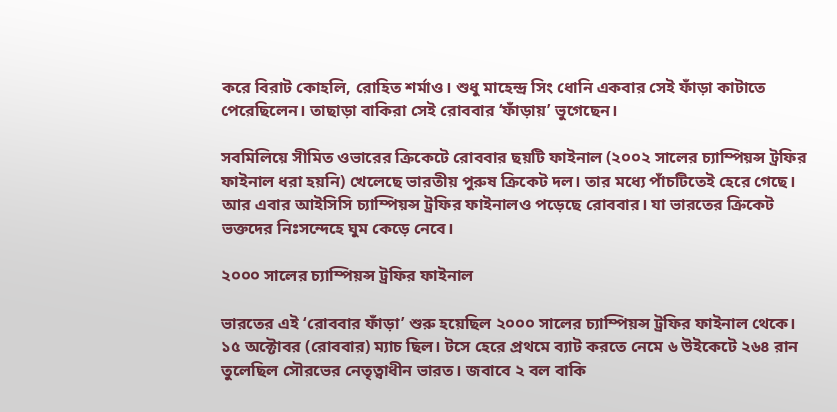করে বিরাট কোহলি, রোহিত শর্মাও। শুধু মাহেন্দ্র সিং ধোনি একবার সেই ফাঁড়া কাটাতে পেরেছিলেন। তাছাড়া বাকিরা সেই রোববার ‘ফাঁড়ায়’ ভুগেছেন।

সবমিলিয়ে সীমিত ওভারের ক্রিকেটে রোববার ছয়টি ফাইনাল (২০০২ সালের চ্যাম্পিয়ন্স ট্রফির ফাইনাল ধরা হয়নি) খেলেছে ভারতীয় পুরুষ ক্রিকেট দল। তার মধ্যে পাঁচটিতেই হেরে গেছে। আর এবার আইসিসি চ্যাম্পিয়ন্স ট্রফির ফাইনালও পড়েছে রোববার। যা ভারতের ক্রিকেট ভক্তদের নিঃসন্দেহে ঘুম কেড়ে নেবে।

২০০০ সালের চ্যাম্পিয়ন্স ট্রফির ফাইনাল

ভারতের এই ‘রোববার ফাঁড়া’ শুরু হয়েছিল ২০০০ সালের চ্যাম্পিয়ন্স ট্রফির ফাইনাল থেকে। ১৫ অক্টোবর (রোববার) ম্যাচ ছিল। টসে হেরে প্রথমে ব্যাট করতে নেমে ৬ উইকেটে ২৬৪ রান তুলেছিল সৌরভের নেতৃত্বাধীন ভারত। জবাবে ২ বল বাকি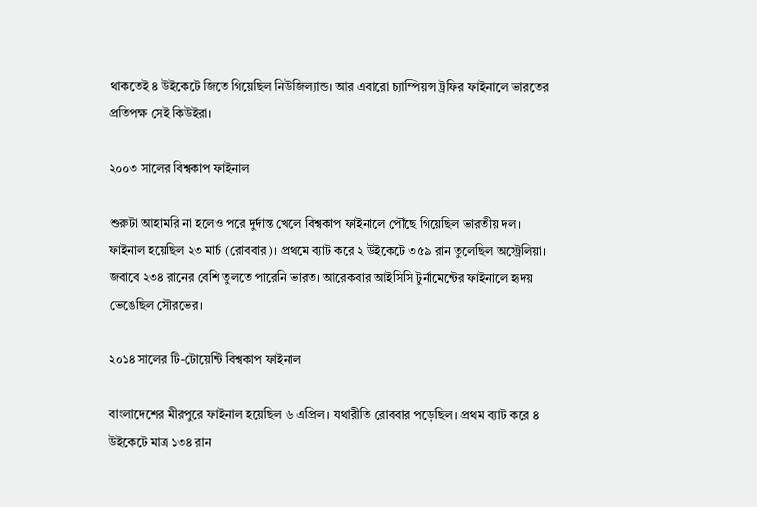থাকতেই ৪ উইকেটে জিতে গিয়েছিল নিউজিল্যান্ড। আর এবারো চ্যাম্পিয়ন্স ট্রফির ফাইনালে ভারতের প্রতিপক্ষ সেই কিউইরা।

২০০৩ সালের বিশ্বকাপ ফাইনাল

শুরুটা আহামরি না হলেও পরে দুর্দান্ত খেলে বিশ্বকাপ ফাইনালে পৌঁছে গিয়েছিল ভারতীয় দল। ফাইনাল হয়েছিল ২৩ মার্চ (রোববার)। প্রথমে ব্যাট করে ২ উইকেটে ৩৫৯ রান তুলেছিল অস্ট্রেলিয়া। জবাবে ২৩৪ রানের বেশি তুলতে পারেনি ভারত। আরেকবার আইসিসি টুর্নামেন্টের ফাইনালে হৃদয় ভেঙেছিল সৌরভের।

২০১৪ সালের টি-টোয়েন্টি বিশ্বকাপ ফাইনাল

বাংলাদেশের মীরপুরে ফাইনাল হয়েছিল ৬ এপ্রিল। যথারীতি রোববার পড়েছিল। প্রথম ব্যাট করে ৪ উইকেটে মাত্র ১৩৪ রান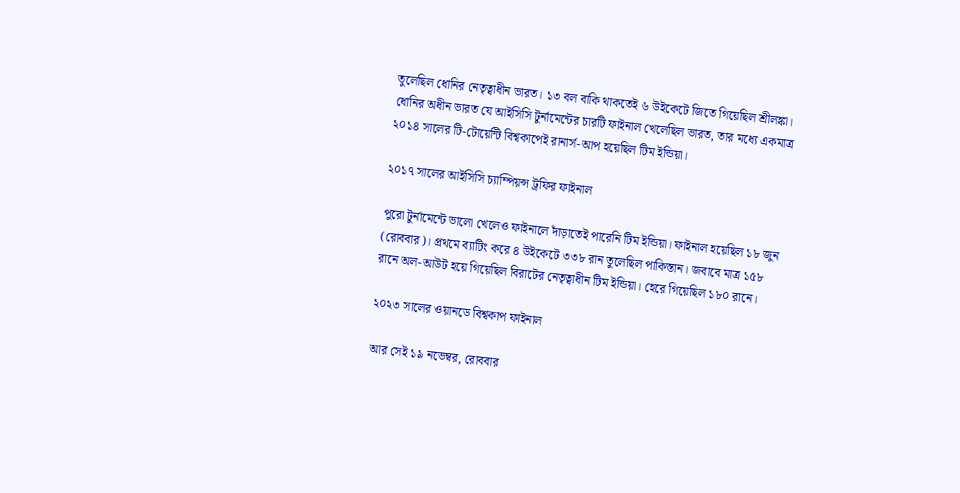তুলেছিল ধোনির নেতৃত্বাধীন ভারত। ১৩ বল বাকি থাকতেই ৬ উইকেটে জিতে গিয়েছিল শ্রীলঙ্কা। ধোনির অধীন ভারত যে আইসিসি টুর্নামেন্টের চারটি ফাইনাল খেলেছিল ভারত, তার মধ্যে একমাত্র ২০১৪ সালের টি-টোয়েন্টি বিশ্বকাপেই রানার্স-আপ হয়েছিল টিম ইন্ডিয়া।

২০১৭ সালের আইসিসি চ্যাম্পিয়ন্স ট্রফির ফাইনাল

পুরো টুর্নামেন্টে ভালো খেলেও ফাইনালে দাঁড়াতেই পারেনি টিম ইন্ডিয়া। ফাইনাল হয়েছিল ১৮ জুন (রোববার)। প্রথমে ব্যাটিং করে ৪ উইকেটে ৩৩৮ রান তুলেছিল পাকিস্তান। জবাবে মাত্র ১৫৮ রানে অল-আউট হয়ে গিয়েছিল বিরাটের নেতৃত্বাধীন টিম ইন্ডিয়া। হেরে গিয়েছিল ১৮০ রানে।

২০২৩ সালের ওয়ানডে বিশ্বকাপ ফাইনাল

আর সেই ১৯ নভেম্বর, রোববার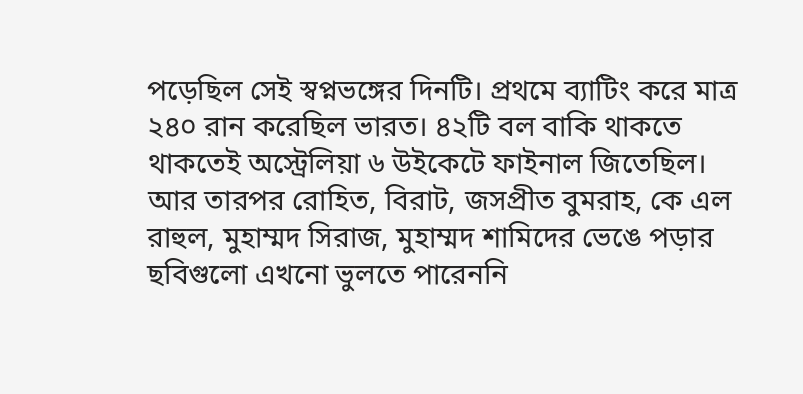পড়েছিল সেই স্বপ্নভঙ্গের দিনটি। প্রথমে ব্যাটিং করে মাত্র ২৪০ রান করেছিল ভারত। ৪২টি বল বাকি থাকতে থাকতেই অস্ট্রেলিয়া ৬ উইকেটে ফাইনাল জিতেছিল। আর তারপর রোহিত, বিরাট, জসপ্রীত বুমরাহ, কে এল রাহুল, মুহাম্মদ সিরাজ, মুহাম্মদ শামিদের ভেঙে পড়ার ছবিগুলো এখনো ভুলতে পারেননি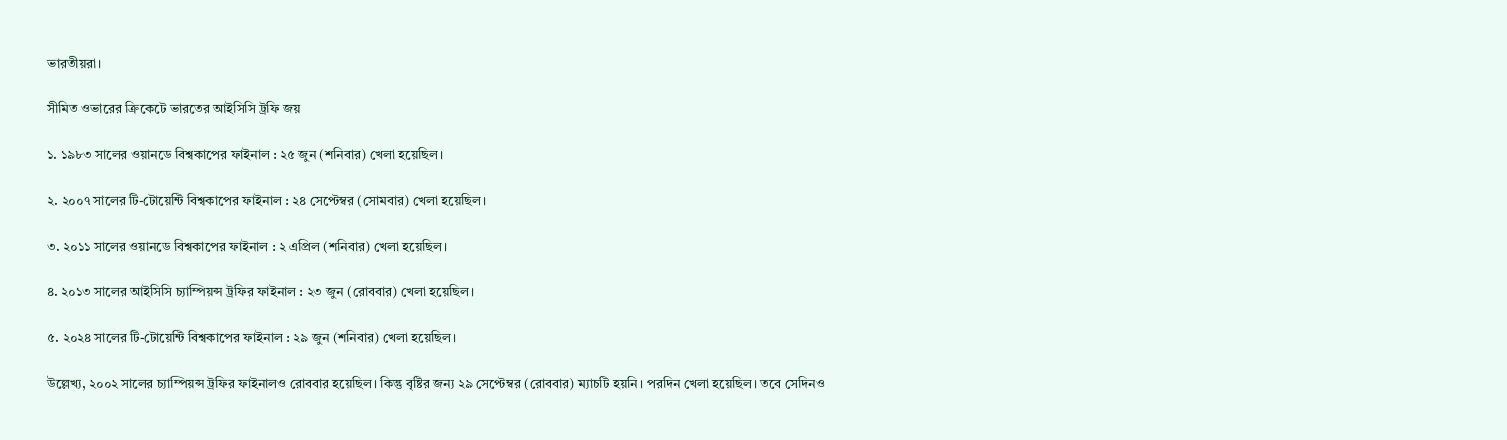ভারতীয়রা।

সীমিত ওভারের ক্রিকেটে ভারতের আইসিসি ট্রফি জয়

১. ১৯৮৩ সালের ওয়ানডে বিশ্বকাপের ফাইনাল : ২৫ জুন (শনিবার) খেলা হয়েছিল।

২. ২০০৭ সালের টি-টোয়েন্টি বিশ্বকাপের ফাইনাল : ২৪ সেপ্টেম্বর (সোমবার) খেলা হয়েছিল।

৩. ২০১১ সালের ওয়ানডে বিশ্বকাপের ফাইনাল : ২ এপ্রিল (শনিবার) খেলা হয়েছিল।

৪. ২০১৩ সালের আইসিসি চ্যাম্পিয়ন্স ট্রফির ফাইনাল : ২৩ জুন (রোববার) খেলা হয়েছিল।

৫. ২০২৪ সালের টি-টোয়েন্টি বিশ্বকাপের ফাইনাল : ২৯ জুন (শনিবার) খেলা হয়েছিল।

উল্লেখ্য, ২০০২ সালের চ্যাম্পিয়ন্স ট্রফির ফাইনালও রোববার হয়েছিল। কিন্তু বৃষ্টির জন্য ২৯ সেপ্টেম্বর (রোববার) ম্যাচটি হয়নি। পরদিন খেলা হয়েছিল। তবে সেদিনও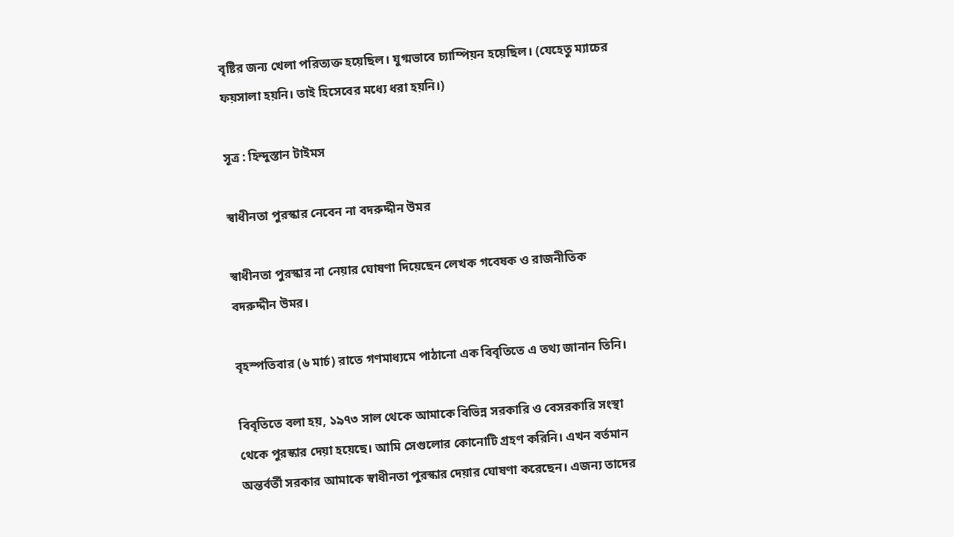বৃষ্টির জন্য খেলা পরিত্যক্ত হয়েছিল। যুগ্মভাবে চ্যাম্পিয়ন হয়েছিল। (যেহেতু ম্যাচের ফয়সালা হয়নি। তাই হিসেবের মধ্যে ধরা হয়নি।)

সূত্র : হিন্দুস্তান টাইমস

স্বাধীনতা পুরস্কার নেবেন না বদরুদ্দীন উমর

স্বাধীনতা পুরস্কার না নেয়ার ঘোষণা দিয়েছেন লেখক গবেষক ও রাজনীতিক বদরুদ্দীন উমর।

বৃহস্পতিবার (৬ মার্চ) রাতে গণমাধ্যমে পাঠানো এক বিবৃতিতে এ তথ্য জানান তিনি।

বিবৃতিতে বলা হয়, ১৯৭৩ সাল থেকে আমাকে বিভিন্ন সরকারি ও বেসরকারি সংস্থা থেকে পুরস্কার দেয়া হয়েছে। আমি সেগুলোর কোনোটি গ্রহণ করিনি। এখন বর্তমান অন্তর্বর্তী সরকার আমাকে স্বাধীনতা পুরস্কার দেয়ার ঘোষণা করেছেন। এজন্য তাদের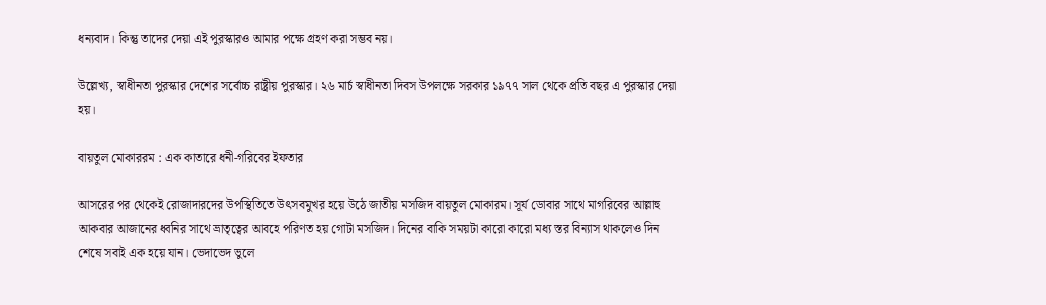ধন্যবাদ। কিন্তু তাদের দেয়া এই পুরস্কারও আমার পক্ষে গ্রহণ করা সম্ভব নয়।

উল্লেখ্য, স্বাধীনতা পুরস্কার দেশের সর্বোচ্চ রাষ্ট্রীয় পুরস্কার। ২৬ মার্চ স্বাধীনতা দিবস উপলক্ষে সরকার ১৯৭৭ সাল থেকে প্রতি বছর এ পুরস্কার দেয়া হয়।

বায়তুল মোকাররম : এক কাতারে ধনী-গরিবের ইফতার

আসরের পর থেকেই রোজাদারদের উপস্থিতিতে উৎসবমুখর হয়ে উঠে জাতীয় মসজিদ বায়তুল মোকারম। সূর্য ডোবার সাথে মাগরিবের আল্লাহু আকবার আজানের ধ্বনির সাথে ভ্রাতৃত্বের আবহে পরিণত হয় গোটা মসজিদ। দিনের বাকি সময়টা কারো কারো মধ্য স্তর বিন্যাস থাকলেও দিন শেষে সবাই এক হয়ে যান। ভেদাভেদ ভুলে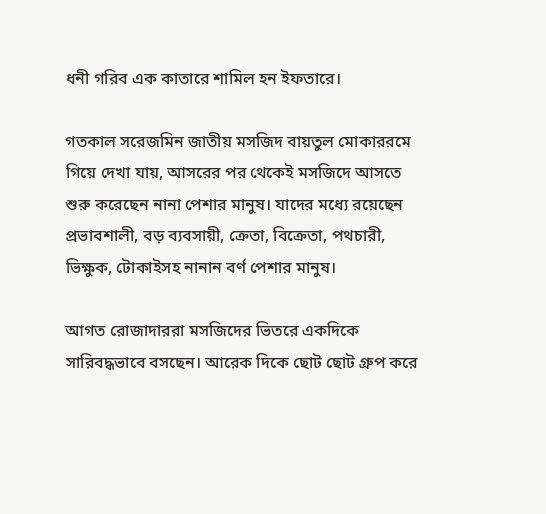ধনী গরিব এক কাতারে শামিল হন ইফতারে।

গতকাল সরেজমিন জাতীয় মসজিদ বায়তুল মোকাররমে গিয়ে দেখা যায়, আসরের পর থেকেই মসজিদে আসতে শুরু করেছেন নানা পেশার মানুষ। যাদের মধ্যে রয়েছেন প্রভাবশালী, বড় ব্যবসায়ী, ক্রেতা, বিক্রেতা, পথচারী, ভিক্ষুক, টোকাইসহ নানান বর্ণ পেশার মানুষ।

আগত রোজাদাররা মসজিদের ভিতরে একদিকে সারিবদ্ধভাবে বসছেন। আরেক দিকে ছোট ছোট গ্রুপ করে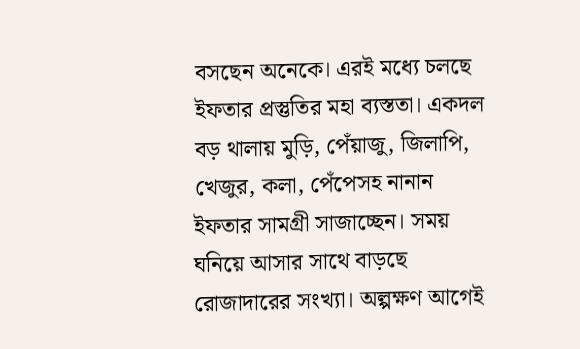বসছেন অনেকে। এরই মধ্যে চলছে ইফতার প্রস্তুতির মহা ব্যস্ততা। একদল বড় থালায় মুড়ি, পেঁয়াজু, জিলাপি, খেজুর, কলা, পেঁপেসহ নানান ইফতার সামগ্রী সাজাচ্ছেন। সময় ঘনিয়ে আসার সাথে বাড়ছে রোজাদারের সংখ্যা। অল্পক্ষণ আগেই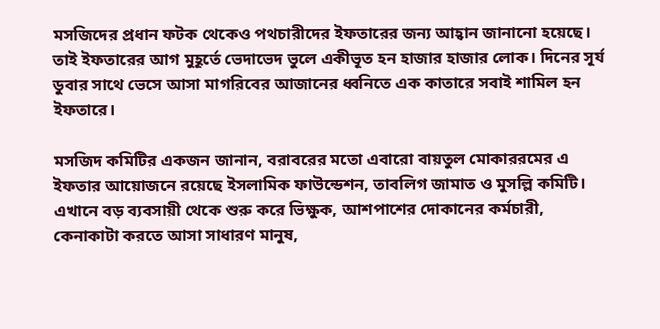মসজিদের প্রধান ফটক থেকেও পথচারীদের ইফতারের জন্য আহ্বান জানানো হয়েছে। তাই ইফতারের আগ মুহূর্তে ভেদাভেদ ভুলে একীভূত হন হাজার হাজার লোক। দিনের সূর্য ডুবার সাথে ভেসে আসা মাগরিবের আজানের ধ্বনিতে এক কাতারে সবাই শামিল হন ইফতারে।

মসজিদ কমিটির একজন জানান, বরাবরের মতো এবারো বায়তুল মোকাররমের এ ইফতার আয়োজনে রয়েছে ইসলামিক ফাউন্ডেশন, তাবলিগ জামাত ও মুসল্লি কমিটি। এখানে বড় ব্যবসায়ী থেকে শুরু করে ভিক্ষুক, আশপাশের দোকানের কর্মচারী, কেনাকাটা করতে আসা সাধারণ মানুষ,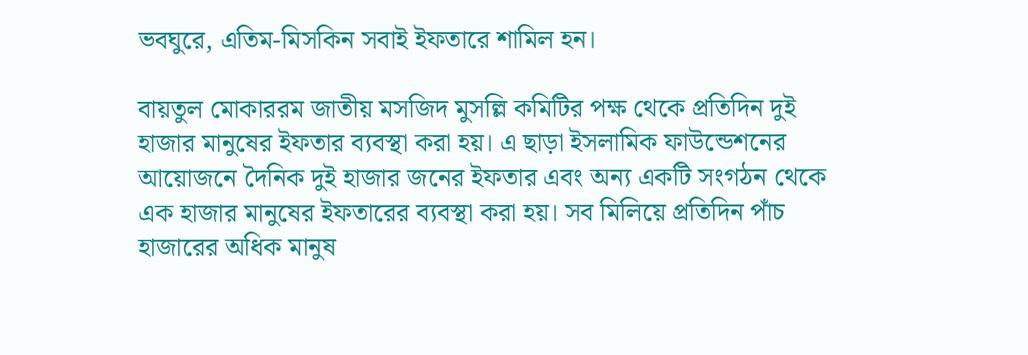ভবঘুরে, এতিম-মিসকিন সবাই ইফতারে শামিল হন।

বায়তুল মোকাররম জাতীয় মসজিদ মুসল্লি কমিটির পক্ষ থেকে প্রতিদিন দুই হাজার মানুষের ইফতার ব্যবস্থা করা হয়। এ ছাড়া ইসলামিক ফাউন্ডেশনের আয়োজনে দৈনিক দুই হাজার জনের ইফতার এবং অন্য একটি সংগঠন থেকে এক হাজার মানুষের ইফতারের ব্যবস্থা করা হয়। সব মিলিয়ে প্রতিদিন পাঁচ হাজারের অধিক মানুষ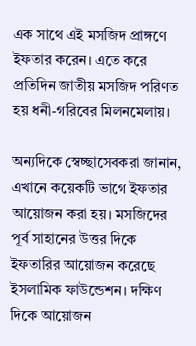এক সাথে এই মসজিদ প্রাঙ্গণে ইফতার করেন। এতে করে প্রতিদিন জাতীয় মসজিদ পরিণত হয় ধনী-গরিবের মিলনমেলায়।

অন্যদিকে স্বেচ্ছাসেবকরা জানান, এখানে কয়েকটি ভাগে ইফতার আয়োজন করা হয়। মসজিদের পূর্ব সাহানের উত্তর দিকে ইফতারির আয়োজন করেছে ইসলামিক ফাউন্ডেশন। দক্ষিণ দিকে আয়োজন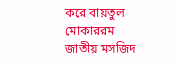করে বায়তুল মোকাররম জাতীয় মসজিদ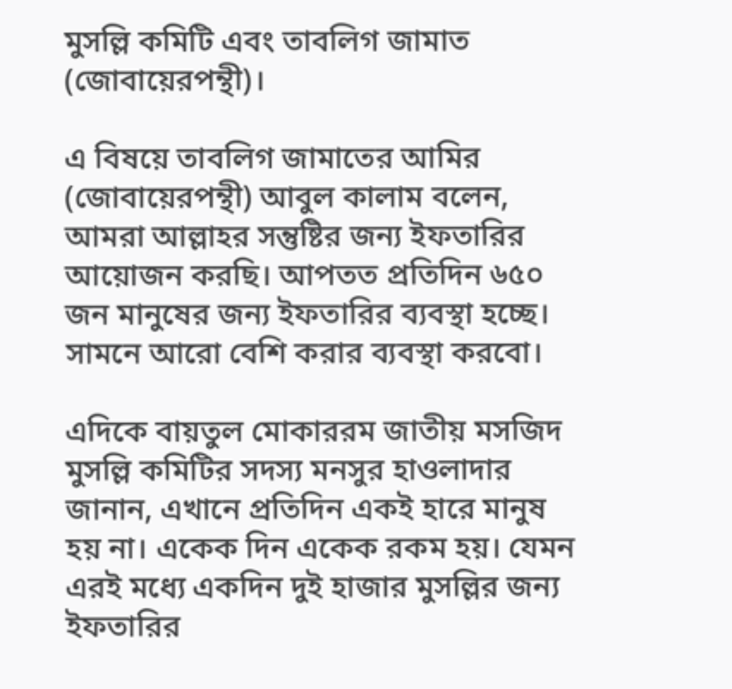মুসল্লি কমিটি এবং তাবলিগ জামাত (জোবায়েরপন্থী)।

এ বিষয়ে তাবলিগ জামাতের আমির (জোবায়েরপন্থী) আবুল কালাম বলেন, আমরা আল্লাহর সন্তুষ্টির জন্য ইফতারির আয়োজন করছি। আপতত প্রতিদিন ৬৫০ জন মানুষের জন্য ইফতারির ব্যবস্থা হচ্ছে। সামনে আরো বেশি করার ব্যবস্থা করবো।

এদিকে বায়তুল মোকাররম জাতীয় মসজিদ মুসল্লি কমিটির সদস্য মনসুর হাওলাদার জানান, এখানে প্রতিদিন একই হারে মানুষ হয় না। একেক দিন একেক রকম হয়। যেমন এরই মধ্যে একদিন দুই হাজার মুসল্লির জন্য ইফতারির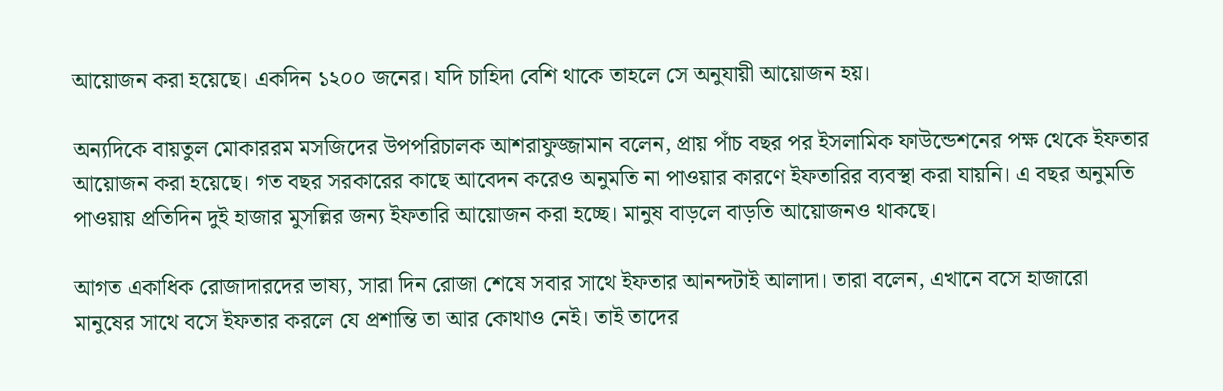আয়োজন করা হয়েছে। একদিন ১২০০ জনের। যদি চাহিদা বেশি থাকে তাহলে সে অনুযায়ী আয়োজন হয়।

অন্যদিকে বায়তুল মোকাররম মসজিদের উপপরিচালক আশরাফুজ্জামান বলেন, প্রায় পাঁচ বছর পর ইসলামিক ফাউন্ডেশনের পক্ষ থেকে ইফতার আয়োজন করা হয়েছে। গত বছর সরকারের কাছে আবেদন করেও অনুমতি না পাওয়ার কারণে ইফতারির ব্যবস্থা করা যায়নি। এ বছর অনুমতি পাওয়ায় প্রতিদিন দুই হাজার মুসল্লির জন্য ইফতারি আয়োজন করা হচ্ছে। মানুষ বাড়লে বাড়তি আয়োজনও থাকছে।

আগত একাধিক রোজাদারদের ভাষ্য, সারা দিন রোজা শেষে সবার সাথে ইফতার আনন্দটাই আলাদা। তারা বলেন, এখানে বসে হাজারো মানুষের সাথে বসে ইফতার করলে যে প্রশান্তি তা আর কোথাও নেই। তাই তাদের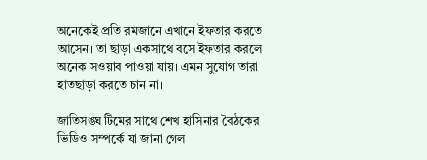অনেকেই প্রতি রমজানে এখানে ইফতার করতে আসেন। তা ছাড়া একসাথে বসে ইফতার করলে অনেক সওয়াব পাওয়া যায়। এমন সুযোগ তারা হাতছাড়া করতে চান না।

জাতিসঙ্ঘ টিমের সাথে শেখ হাসিনার বৈঠকের ভিডিও সম্পর্কে যা জানা গেল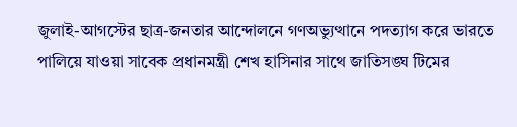জুলাই-আগস্টের ছাত্র-জনতার আন্দোলনে গণঅভ্যুত্থানে পদত্যাগ করে ভারতে পালিয়ে যাওয়া সাবেক প্রধানমন্ত্রী শেখ হাসিনার সাথে জাতিসঙ্ঘ টিমের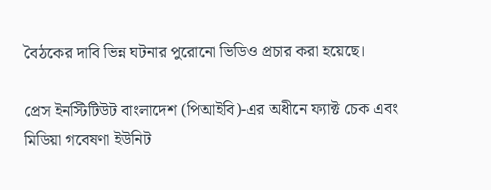বৈঠকের দাবি ভিন্ন ঘটনার পুরোনো ভিডিও প্রচার করা হয়েছে।

প্রেস ইনস্টিটিউট বাংলাদেশ (পিআইবি)-এর অধীনে ফ্যাক্ট চেক এবং মিডিয়া গবেষণা ইউনিট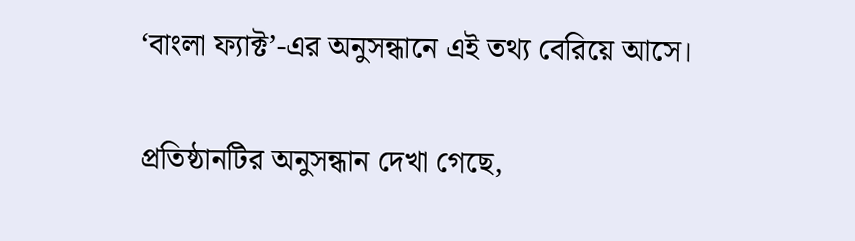‘বাংলা ফ্যাক্ট’-এর অনুসন্ধানে এই তথ্য বেরিয়ে আসে।

প্রতিষ্ঠানটির অনুসন্ধান দেখা গেছে,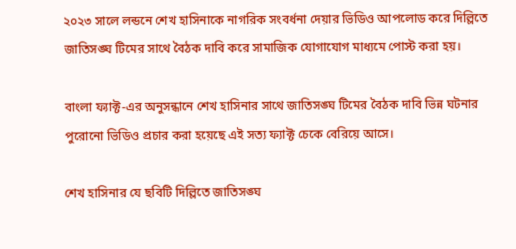২০২৩ সালে লন্ডনে শেখ হাসিনাকে নাগরিক সংবর্ধনা দেয়ার ভিডিও আপলোড করে দিল্লিতে জাতিসঙ্ঘ টিমের সাথে বৈঠক দাবি করে সামাজিক যোগাযোগ মাধ্যমে পোস্ট করা হয়।

বাংলা ফ্যাক্ট-এর অনুসন্ধানে শেখ হাসিনার সাথে জাতিসঙ্ঘ টিমের বৈঠক দাবি ভিন্ন ঘটনার পুরোনো ভিডিও প্রচার করা হয়েছে এই সত্য ফ্যাক্ট চেকে বেরিয়ে আসে।

শেখ হাসিনার যে ছবিটি দিল্লিতে জাতিসঙ্ঘ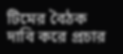টিমের বৈঠক দাবি করে প্রচার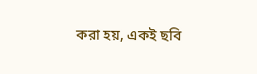করা হয়, একই ছবি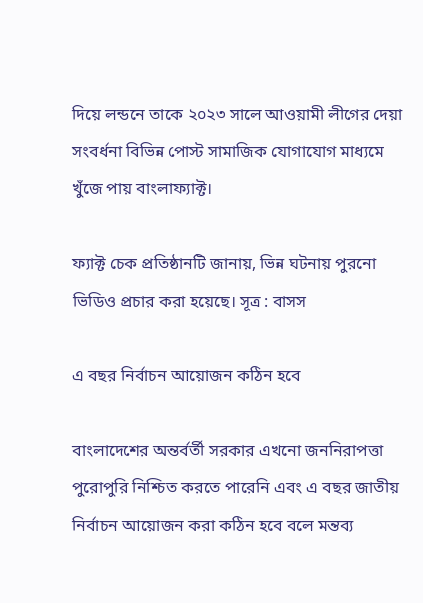দিয়ে লন্ডনে তাকে ২০২৩ সালে আওয়ামী লীগের দেয়া সংবর্ধনা বিভিন্ন পোস্ট সামাজিক যোগাযোগ মাধ্যমে খুঁজে পায় বাংলাফ্যাক্ট।

ফ্যাক্ট চেক প্রতিষ্ঠানটি জানায়, ভিন্ন ঘটনায় পুরনো ভিডিও প্রচার করা হয়েছে। সূত্র : বাসস

এ বছর নির্বাচন আয়োজন কঠিন হবে

বাংলাদেশের অন্তর্বর্তী সরকার এখনো জননিরাপত্তা পুরোপুরি নিশ্চিত করতে পারেনি এবং এ বছর জাতীয় নির্বাচন আয়োজন করা কঠিন হবে বলে মন্তব্য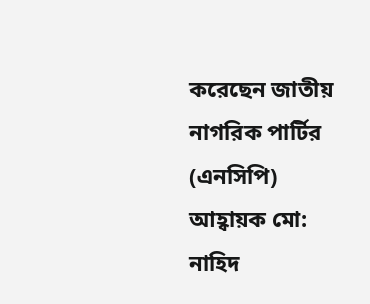করেছেন জাতীয় নাগরিক পার্টির (এনসিপি) আহ্বায়ক মো: নাহিদ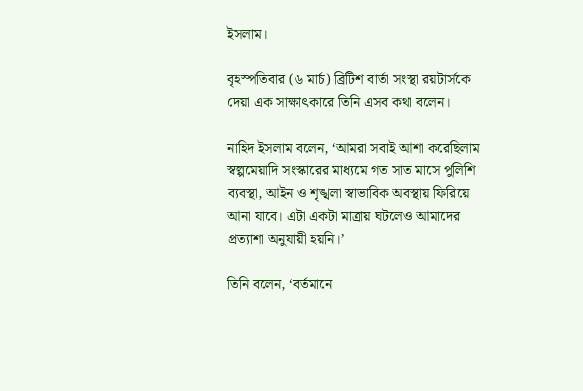ইসলাম।

বৃহস্পতিবার (৬ মার্চ) ব্রিটিশ বার্তা সংস্থা রয়টার্সকে দেয়া এক সাক্ষাৎকারে তিনি এসব কথা বলেন।

নাহিদ ইসলাম বলেন, ‘আমরা সবাই আশা করেছিলাম স্বল্পমেয়াদি সংস্কারের মাধ্যমে গত সাত মাসে পুলিশি ব্যবস্থা, আইন ও শৃঙ্খলা স্বাভাবিক অবস্থায় ফিরিয়ে আনা যাবে। এটা একটা মাত্রায় ঘটলেও আমাদের প্রত্যাশা অনুযায়ী হয়নি।’

তিনি বলেন, ‘বর্তমানে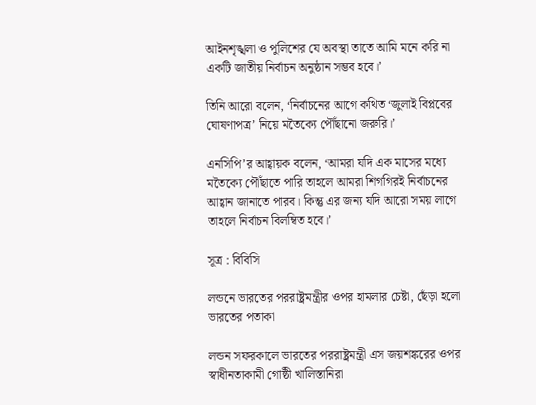আইনশৃঙ্খলা ও পুলিশের যে অবস্থা তাতে আমি মনে করি না একটি জাতীয় নির্বাচন অনুষ্ঠান সম্ভব হবে।’

তিনি আরো বলেন, ‘নির্বাচনের আগে কথিত ‘জুলাই বিপ্লবের ঘোষণাপত্র’ নিয়ে মতৈক্যে পৌঁছানো জরুরি।’

এনসিপি’র আহ্বায়ক বলেন, ‘আমরা যদি এক মাসের মধ্যে মতৈক্যে পৌঁছাতে পারি তাহলে আমরা শিগগিরই নির্বাচনের আহ্বান জানাতে পারব। কিন্তু এর জন্য যদি আরো সময় লাগে তাহলে নির্বাচন বিলম্বিত হবে।’

সূত্র : বিবিসি

লন্ডনে ভারতের পররাষ্ট্রমন্ত্রীর ওপর হামলার চেষ্টা, ছেঁড়া হলো ভারতের পতাকা

লন্ডন সফরকালে ভারতের পররাষ্ট্রমন্ত্রী এস জয়শঙ্করের ওপর স্বাধীনতাকামী গোষ্ঠী খালিস্তানিরা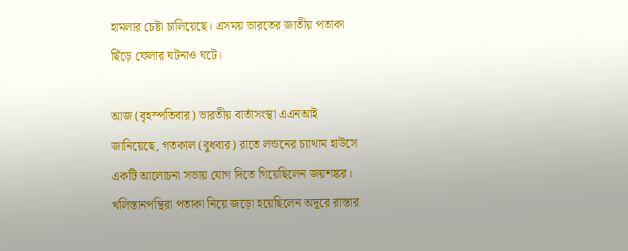হামলার চেষ্টা চালিয়েছে। এসময় ভারতের জাতীয় পতাকা ছিঁড়ে ফেলার ঘটনাও ঘটে।

আজ (বৃহস্পতিবার) ভারতীয় বার্তাসংস্থা এএনআই জানিয়েছে, গতকাল (বুধবার) রাতে লন্ডনের চ্যাথাম হাউসে একটি আলোচনা সভায় যোগ দিতে গিয়েছিলেন জয়শঙ্কর। খলিস্তানপন্থিরা পতাকা নিয়ে জড়ো হয়েছিলেন অদূরে রাস্তার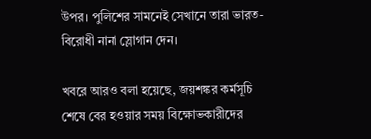উপর। পুলিশের সামনেই সেখানে তারা ভারত-বিরোধী নানা স্লোগান দেন।

খবরে আরও বলা হয়েছে, জয়শঙ্কর কর্মসূচি শেষে বের হওয়ার সময় বিক্ষোভকারীদের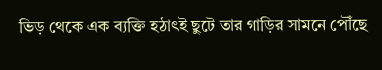ভিড় থেকে এক ব্যক্তি হঠাৎই ছুটে তার গাড়ির সামনে পৌঁছে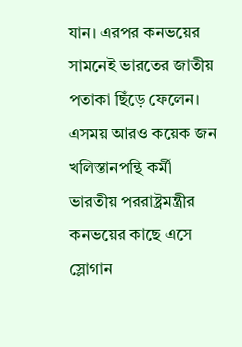যান। এরপর কনভয়ের সামনেই ভারতের জাতীয় পতাকা ছিঁড়ে ফেলেন। এসময় আরও কয়েক জন খলিস্তানপন্থি কর্মী ভারতীয় পররাষ্ট্রমন্ত্রীর কনভয়ের কাছে এসে স্লোগান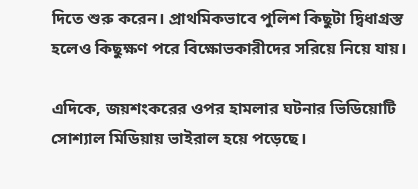দিতে শুরু করেন। প্রাথমিকভাবে পুলিশ কিছুটা দ্বিধাগ্রস্ত হলেও কিছুক্ষণ পরে বিক্ষোভকারীদের সরিয়ে নিয়ে যায়।

এদিকে, জয়শংকরের ওপর হামলার ঘটনার ভিডিয়োটি সোশ্যাল মিডিয়ায় ভাইরাল হয়ে পড়েছে।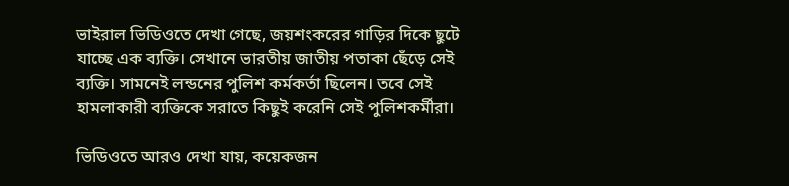ভাইরাল ভিডিওতে দেখা গেছে, জয়শংকরের গাড়ির দিকে ছুটে যাচ্ছে এক ব্যক্তি। সেখানে ভারতীয় জাতীয় পতাকা ছেঁড়ে সেই ব্যক্তি। সামনেই লন্ডনের পুলিশ কর্মকর্তা ছিলেন। তবে সেই হামলাকারী ব্যক্তিকে সরাতে কিছুই করেনি সেই পুলিশকর্মীরা।

ভিডিওতে আরও দেখা যায়, কয়েকজন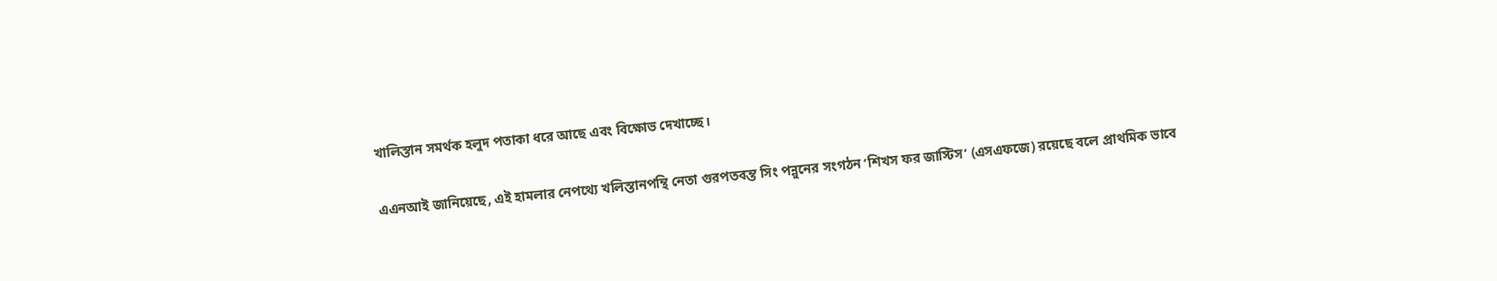খালিস্তান সমর্থক হলুদ পতাকা ধরে আছে এবং বিক্ষোভ দেখাচ্ছে।

এএনআই জানিয়েছে, এই হামলার নেপথ্যে খলিস্তানপন্থি নেতা গুরপতবন্ত সিং পন্নুনের সংগঠন ‘শিখস ফর জাস্টিস’ (এসএফজে) রয়েছে বলে প্রাথমিক ভাবে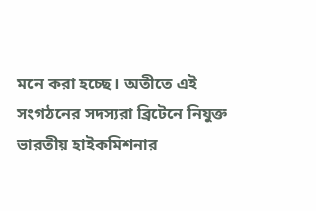মনে করা হচ্ছে। অতীতে এই সংগঠনের সদস্যরা ব্রিটেনে নিযুক্ত ভারতীয় হাইকমিশনার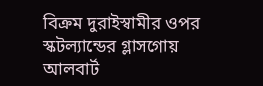বিক্রম দুরাইস্বামীর ওপর স্কটল্যান্ডের গ্লাসগোয় আলবার্ট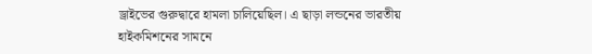ড্রাইভের গুরুদ্বারে হামলা চালিয়েছিল। এ ছাড়া লন্ডনের ভারতীয় হাইকমিশনের সামনে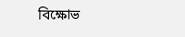বিক্ষোভ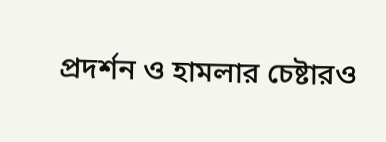প্রদর্শন ও হামলার চেষ্টারও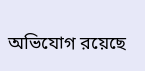অভিযোগ রয়েছে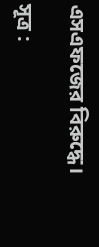এসএফজের বিরুদ্ধে।

সূত্র :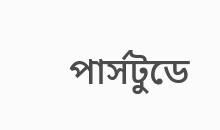পার্সটুডে